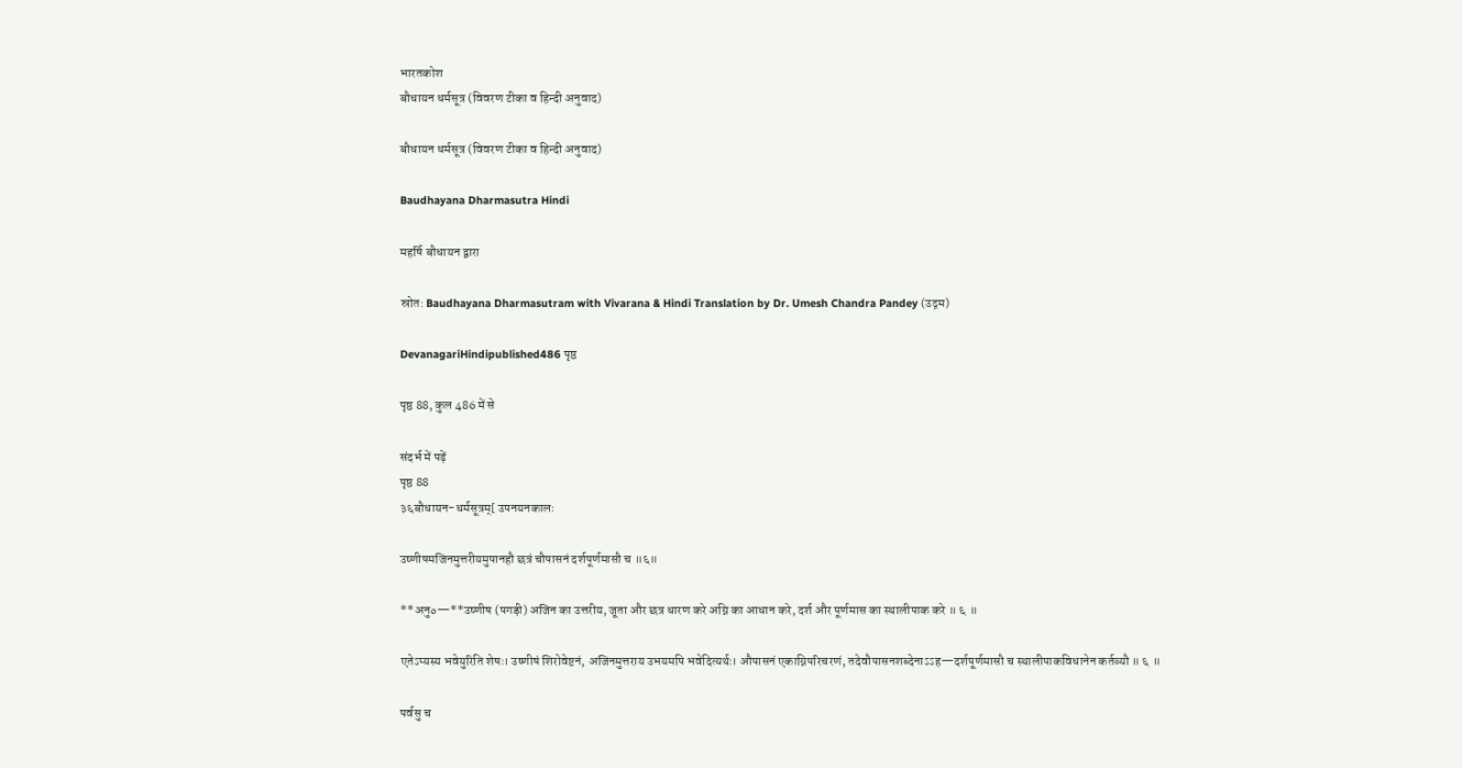भारतकोश
बौधायन धर्मसूत्र (विवरण टीका व हिन्दी अनुवाद)

बौधायन धर्मसूत्र (विवरण टीका व हिन्दी अनुवाद)

Baudhayana Dharmasutra Hindi

महर्षि बौधायन द्वारा

स्रोत: Baudhayana Dharmasutram with Vivarana & Hindi Translation by Dr. Umesh Chandra Pandey (उद्गम)

DevanagariHindipublished486 पृष्ठ

पृष्ठ 88, कुल 486 में से

संदर्भ में पढ़ें
पृष्ठ 88
३६बौधायन-धर्मसूत्रम्[ उपनयनकालः

उष्णीषमजिनमुत्तरीयमुपानहौ छत्रं चौपासनं दर्शपूर्णमासौ च ॥६॥

**अनु०—**उष्णीष (पगड़ी) अजिन का उत्तरीय, जूता और छत्र धारण करे अग्नि का आधान करे, दर्श और पूर्णमास का स्थालीपाक करे ॥ ६ ॥

एतेऽप्यस्य भवेयुरिति शेषः। उष्णीषं शिरोवेष्टनं, अजिनमुत्तराय उभयमपि भवेदित्यर्थः। औपासनं एकाग्निपरिचरणं, तदेवौपासनशब्देनाऽऽह—दर्शपूर्णमासौ च स्थालीपाकविधानेन कर्तव्यौ ॥ ६ ॥

पर्वसु च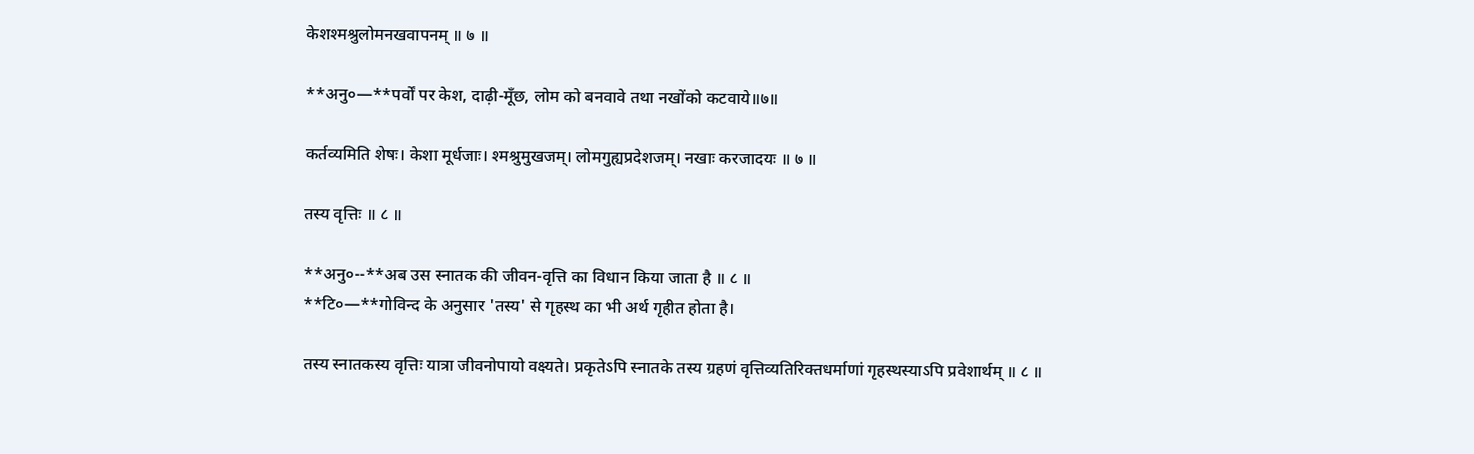केशश्मश्रुलोमनखवापनम् ॥ ७ ॥

**अनु०—**पर्वों पर केश, दाढ़ी-मूँछ, लोम को बनवावे तथा नखोंको कटवाये॥७॥

कर्तव्यमिति शेषः। केशा मूर्धजाः। श्मश्रुमुखजम्। लोमगुह्यप्रदेशजम्। नखाः करजादयः ॥ ७ ॥

तस्य वृत्तिः ॥ ८ ॥

**अनु०--**अब उस स्नातक की जीवन-वृत्ति का विधान किया जाता है ॥ ८ ॥
**टि०—**गोविन्द के अनुसार 'तस्य' से गृहस्थ का भी अर्थ गृहीत होता है।

तस्य स्नातकस्य वृत्तिः यात्रा जीवनोपायो वक्ष्यते। प्रकृतेऽपि स्नातके तस्य ग्रहणं वृत्तिव्यतिरिक्तधर्माणां गृहस्थस्याऽपि प्रवेशार्थम् ॥ ८ ॥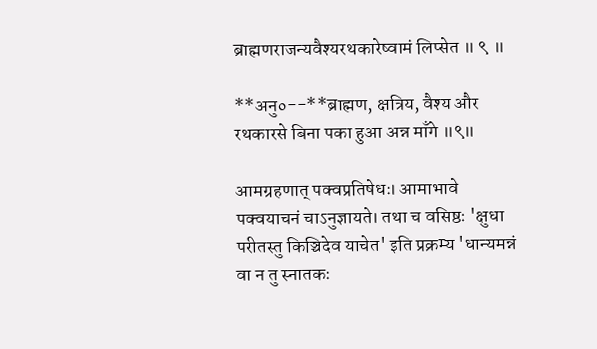ब्राह्मणराजन्यवैश्यरथकारेष्वामं लिप्सेत ॥ ९ ॥

**अनु०--**ब्राह्मण, क्षत्रिय, वैश्य और रथकारसे बिना पका हुआ अन्न माँगे ॥९॥

आमग्रहणात् पक्वप्रतिषेधः। आमाभावे पक्वयाचनं चाऽनुज्ञायते। तथा च वसिष्ठः 'क्षुधा परीतस्तु किञ्चिदेव याचेत' इति प्रक्रम्य 'धान्यमन्नं वा न तु स्नातकः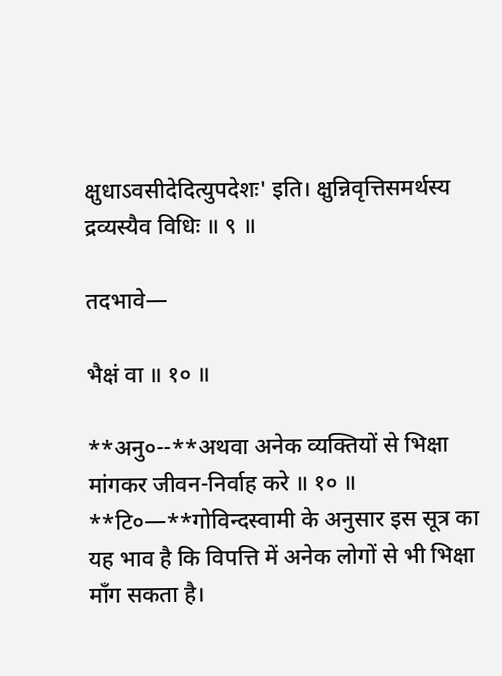क्षुधाऽवसीदेदित्युपदेशः' इति। क्षुन्निवृत्तिसमर्थस्य द्रव्यस्यैव विधिः ॥ ९ ॥

तदभावे—

भैक्षं वा ॥ १० ॥

**अनु०--**अथवा अनेक व्यक्तियों से भिक्षा मांगकर जीवन-निर्वाह करे ॥ १० ॥
**टि०—**गोविन्दस्वामी के अनुसार इस सूत्र का यह भाव है कि विपत्ति में अनेक लोगों से भी भिक्षा माँग सकता है।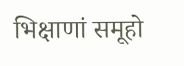भिक्षाणां समूहो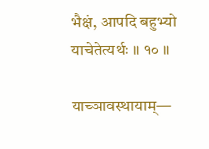भैक्षं, आपदि बहुभ्यो याचेतेत्यर्थः ॥ १० ॥

याच्ञावस्थायाम्—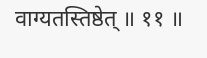वाग्यतस्तिष्ठेत् ॥ ११ ॥